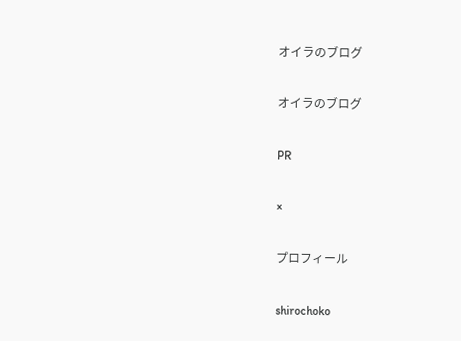オイラのブログ

オイラのブログ

PR

×

プロフィール

shirochoko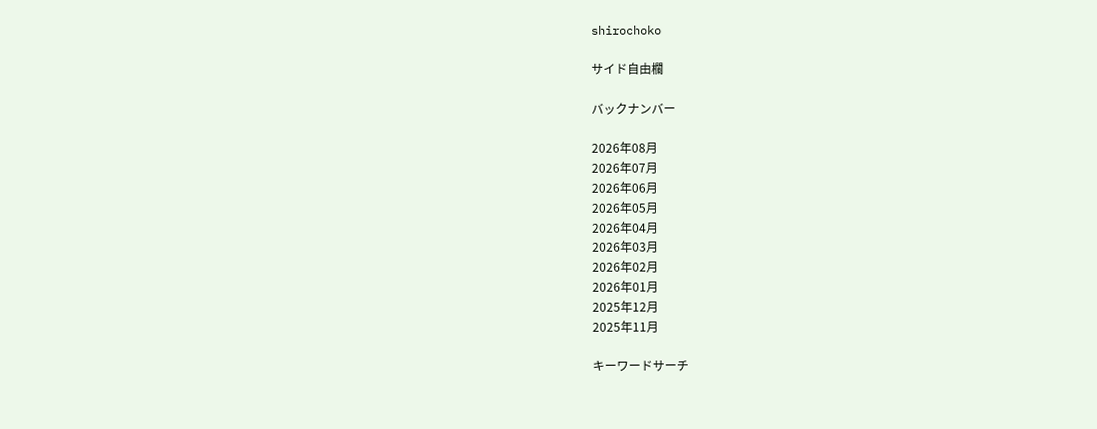shirochoko

サイド自由欄

バックナンバー

2026年08月
2026年07月
2026年06月
2026年05月
2026年04月
2026年03月
2026年02月
2026年01月
2025年12月
2025年11月

キーワードサーチ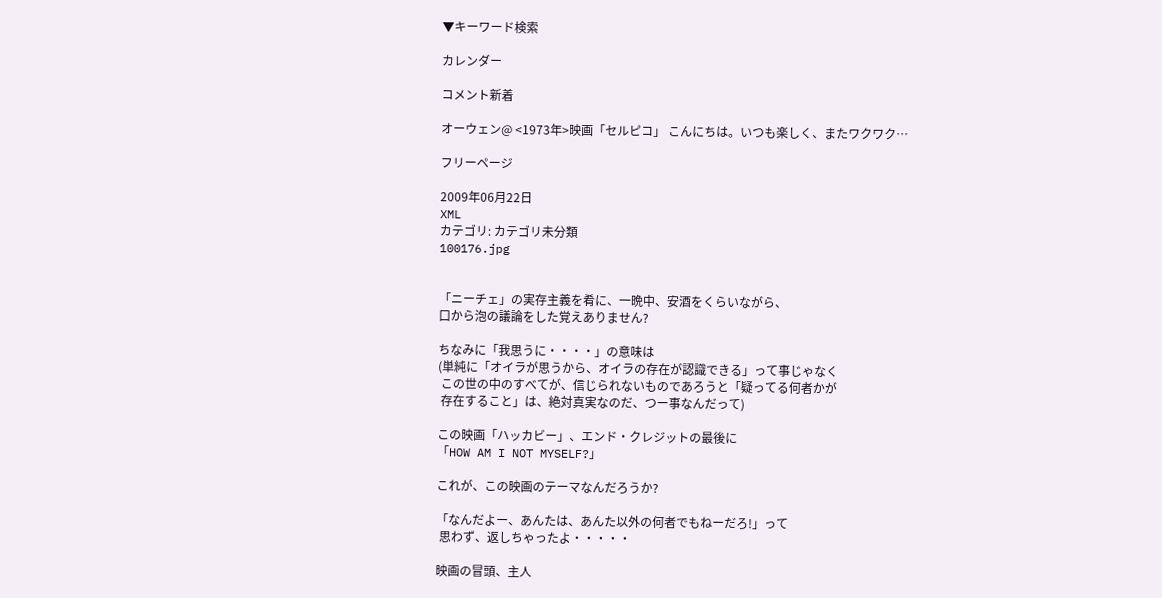▼キーワード検索

カレンダー

コメント新着

オーウェン@ <1973年>映画「セルピコ」 こんにちは。いつも楽しく、またワクワク…

フリーページ

2009年06月22日
XML
カテゴリ: カテゴリ未分類
100176.jpg


「ニーチェ」の実存主義を肴に、一晩中、安酒をくらいながら、
口から泡の議論をした覚えありません?

ちなみに「我思うに・・・・」の意味は
(単純に「オイラが思うから、オイラの存在が認識できる」って事じゃなく
 この世の中のすべてが、信じられないものであろうと「疑ってる何者かが
 存在すること」は、絶対真実なのだ、つー事なんだって)

この映画「ハッカビー」、エンド・クレジットの最後に
「HOW AM I NOT MYSELF?」

これが、この映画のテーマなんだろうか?

「なんだよー、あんたは、あんた以外の何者でもねーだろ!」って
 思わず、返しちゃったよ・・・・・

映画の冒頭、主人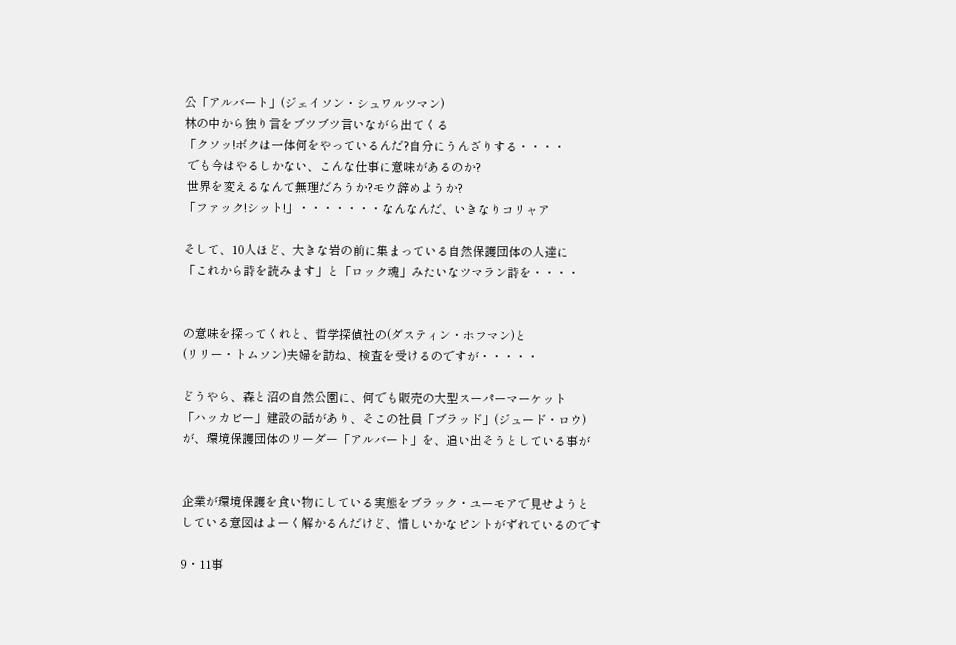公「アルバート」(ジェイソン・シュワルツマン)
林の中から独り言をブツブツ言いながら出てくる
「クソッ!ボクは一体何をやっているんだ?自分にうんざりする・・・・
 でも今はやるしかない、こんな仕事に意味があるのか?
 世界を変えるなんて無理だろうか?モウ辞めようか?
「ファック!シット!」・・・・・・・なんなんだ、いきなりコリャア

そして、10人ほど、大きな岩の前に集まっている自然保護団体の人達に
「これから詩を読みます」と「ロック魂」みたいなツマラン詩を・・・・


の意味を探ってくれと、哲学探偵社の(ダスティン・ホフマン)と
(リリー・トムソン)夫婦を訪ね、検査を受けるのですが・・・・・

どうやら、森と沼の自然公園に、何でも販売の大型スーパーマーケット
「ハッカビー」建設の話があり、そこの社員「ブラッド」(ジュード・ロウ)
が、環境保護団体のリーダー「アルバート」を、追い出そうとしている事が


企業が環境保護を食い物にしている実態をブラック・ユーモアで見せようと
している意図はよーく解かるんだけど、惜しいかなピントがずれているのです

9・11事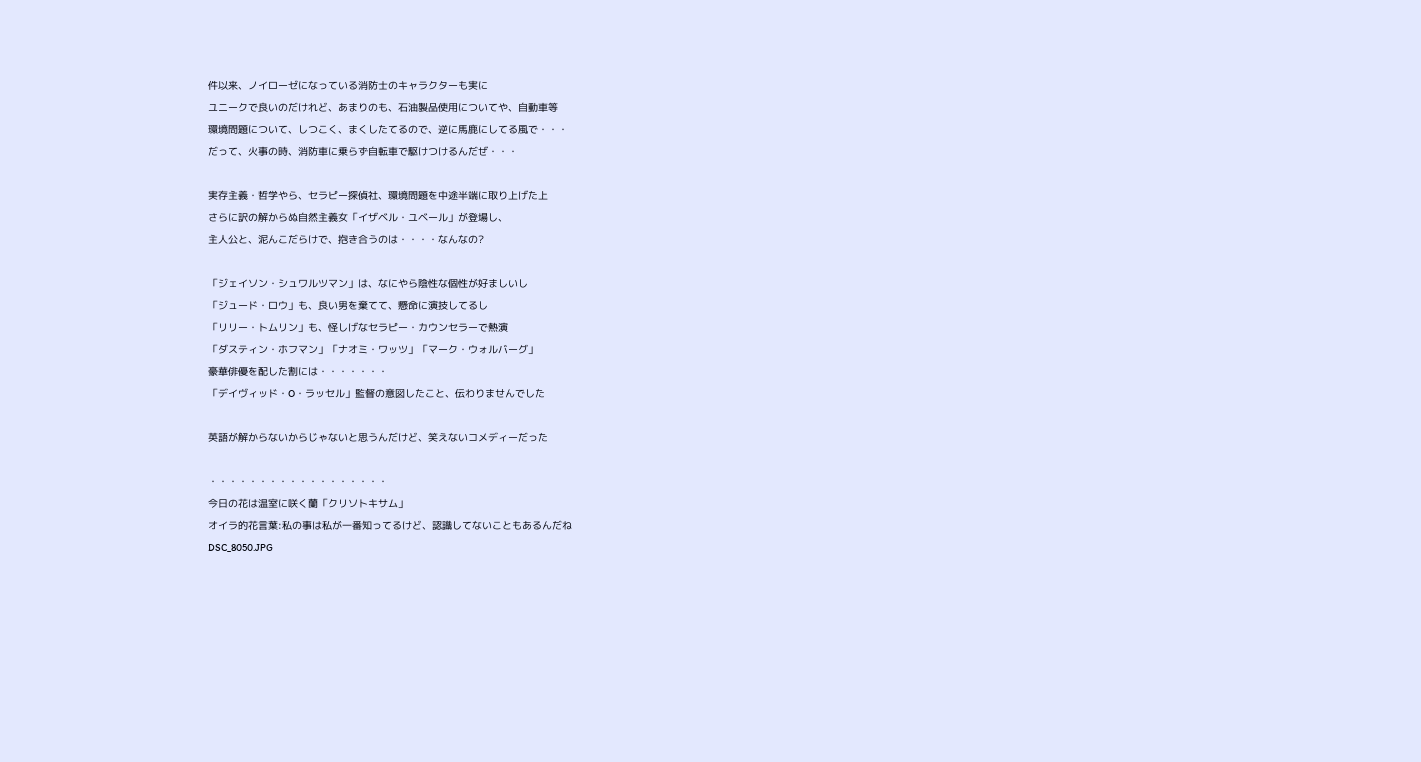件以来、ノイローゼになっている消防士のキャラクターも実に
ユニークで良いのだけれど、あまりのも、石油製品使用についてや、自動車等
環境問題について、しつこく、まくしたてるので、逆に馬鹿にしてる風で・・・
だって、火事の時、消防車に乗らず自転車で駆けつけるんだぜ・・・

実存主義・哲学やら、セラピー探偵社、環境問題を中途半端に取り上げた上
さらに訳の解からぬ自然主義女「イザベル・ユベール」が登場し、
主人公と、泥んこだらけで、抱き合うのは・・・・なんなの?

「ジェイソン・シュワルツマン」は、なにやら陰性な個性が好ましいし
「ジュード・ロウ」も、良い男を棄てて、懸命に演技してるし
「リリー・トムリン」も、怪しげなセラピー・カウンセラーで熱演
「ダスティン・ホフマン」「ナオミ・ワッツ」「マーク・ウォルバーグ」
豪華俳優を配した割には・・・・・・・
「デイヴィッド・O・ラッセル」監督の意図したこと、伝わりませんでした

英語が解からないからじゃないと思うんだけど、笑えないコメディーだった

・・・・・・・・・・・・・・・・・・
今日の花は温室に咲く蘭「クリソトキサム」
オイラ的花言葉:私の事は私が一番知ってるけど、認識してないこともあるんだね
DSC_8050.JPG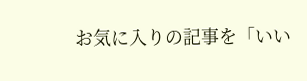お気に入りの記事を「いい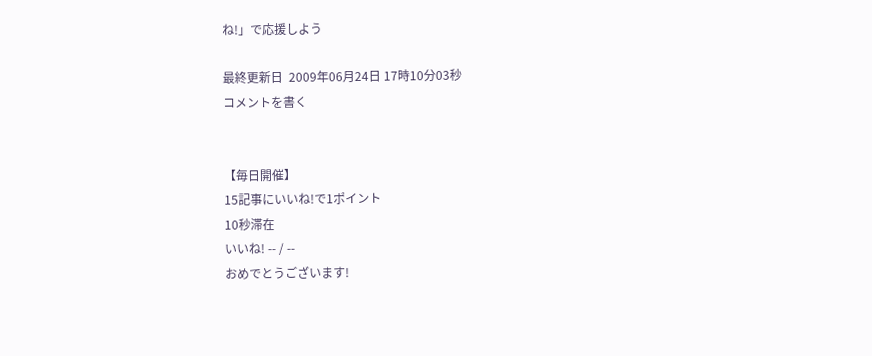ね!」で応援しよう

最終更新日  2009年06月24日 17時10分03秒
コメントを書く


【毎日開催】
15記事にいいね!で1ポイント
10秒滞在
いいね! -- / --
おめでとうございます!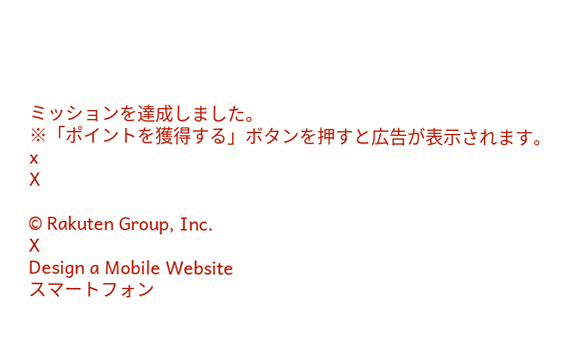ミッションを達成しました。
※「ポイントを獲得する」ボタンを押すと広告が表示されます。
x
X

© Rakuten Group, Inc.
X
Design a Mobile Website
スマートフォン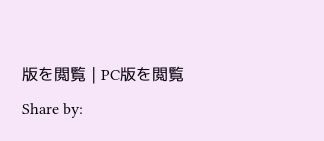版を閲覧 | PC版を閲覧
Share by: